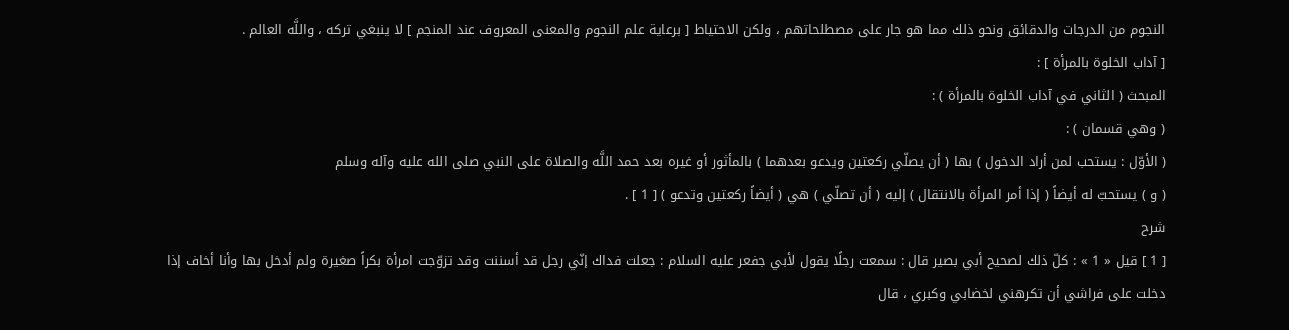النجوم من الدرجات والدقائق ونحو ذلك مما هو جار على مصطلحاتهم ، ولكن الاحتياط [ برعاية علم النجوم والمعنى المعروف عند المنجم ] لا ينبغي تركه ، واللَّه العالم .
[ آداب الخلوة بالمرأة ] :
المبحث ( الثاني في آداب الخلوة بالمرأة ) :
( وهي قسمان ) :
( الأوّل : يستحب لمن أراد الدخول ) بها ( أن يصلّي ركعتين ويدعو بعدهما ) بالمأثور أو غيره بعد حمد اللَّه والصلاة على النبي صلى الله عليه وآله وسلم
( و ) يستحبّ له أيضاً ( إذا أمر المرأة بالانتقال ) إليه ( أن تصلّي ) هي ( أيضاً ركعتين وتدعو ) [ 1 ] .
شرح
[ 1 ] قيل « 1 » : كلّ ذلك لصحيح أبي بصير قال : سمعت رجلًا يقول لأبي جفعر عليه السلام : جعلت فداك إنّي رجل قد أسننت وقد تزوّجت امرأة بكراً صغيرة ولم أدخل بها وأنا أخاف إذا دخلت على فراشي أن تكرهني لخضابي وكبري ، قال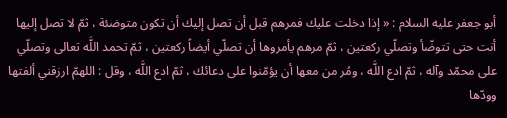أبو جعفر عليه السلام : « إذا دخلت عليك فمرهم قبل أن تصل إليك أن تكون متوضئة ، ثمّ لا تصل إليها أنت حتى تتوضّأ وتصلّي ركعتين ، ثمّ مرهم يأمروها أن تصلّي أيضاً ركعتين ، ثمّ تحمد اللَّه تعالى وتصلّي على محمّد وآله ، ثمّ ادع اللَّه ، ومُر من معها أن يؤمّنوا على دعائك ، ثمّ ادع اللَّه ، وقل : اللهمّ ارزقني ألفتها وودّها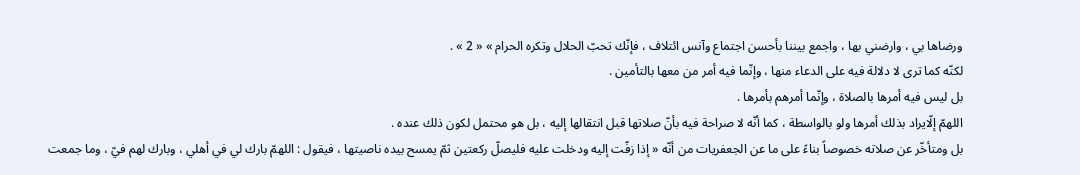ورضاها بي ، وارضني بها ، واجمع بيننا بأحسن اجتماع وآنس ائتلاف ، فإنّك تحبّ الحلال وتكره الحرام » « 2 » .
لكنّه كما ترى لا دلالة فيه على الدعاء منها ، وإنّما فيه أمر من معها بالتأمين .
بل ليس فيه أمرها بالصلاة ، وإنّما أمرهم بأمرها .
اللهمّ إلّايراد بذلك أمرها ولو بالواسطة ، كما أنّه لا صراحة فيه بأنّ صلاتها قبل انتقالها إليه ، بل هو محتمل لكون ذلك عنده .
بل ومتأخّر عن صلاته خصوصاً بناءً على ما عن الجعفريات من أنّه « إذا زفّت إليه ودخلت عليه فليصلّ ركعتين ثمّ يمسح بيده ناصيتها ، فيقول : اللهمّ بارك لي في أهلي ، وبارك لهم فيّ ، وما جمعت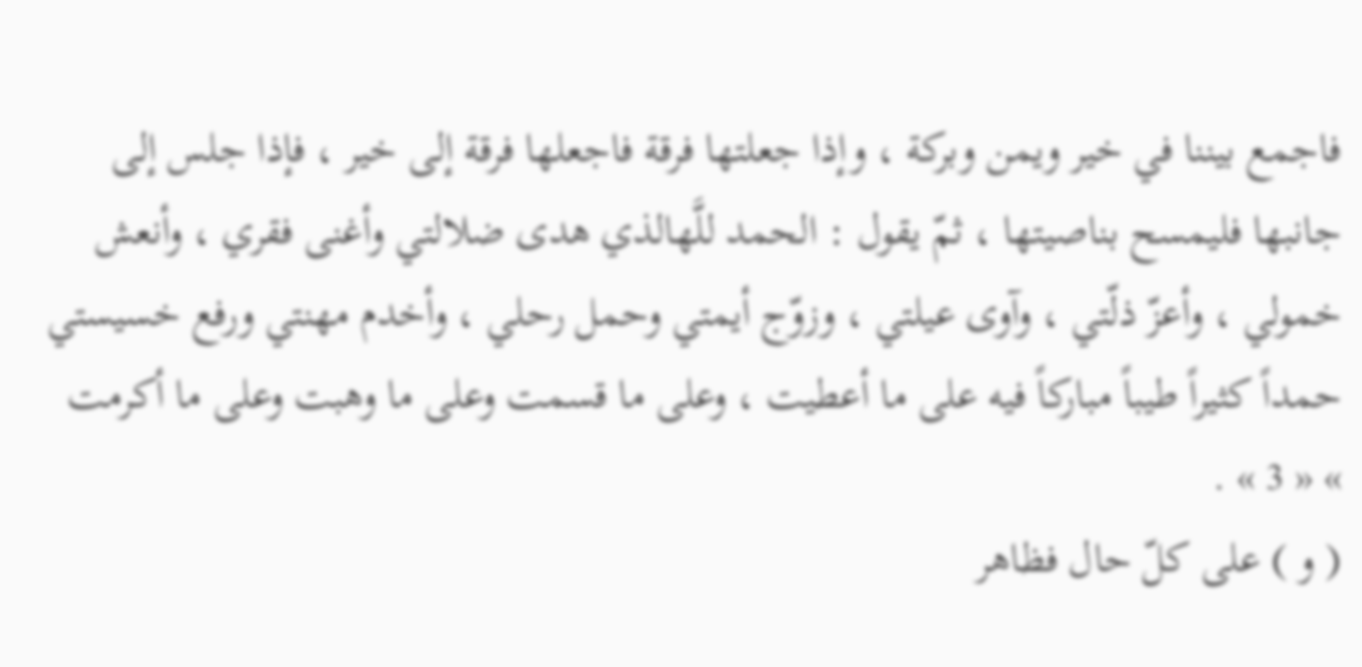فاجمع بيننا في خير ويمن وبركة ، وإذا جعلتها فرقة فاجعلها فرقة إلى خير ، فإذا جلس إلى جانبها فليمسح بناصيتها ، ثمّ يقول : الحمد للَّهالذي هدى ضلالتي وأغنى فقري ، وأنعش خمولي ، وأعزّ ذلّتي ، وآوى عيلتي ، وزوّج أيمتي وحمل رحلي ، وأخدم مهنتي ورفع خسيستي حمداً كثيراً طيباً مباركاً فيه على ما أعطيت ، وعلى ما قسمت وعلى ما وهبت وعلى ما أكرمت » « 3 » .
( و ) على كلّ حال فظاهر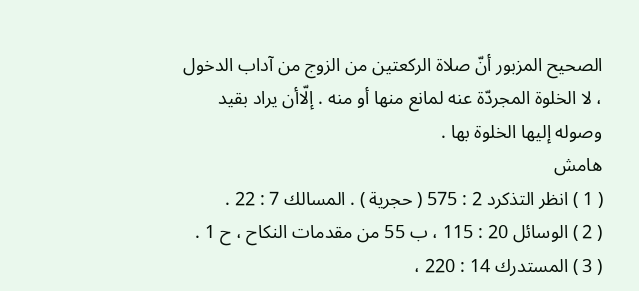الصحيح المزبور أنّ صلاة الركعتين من الزوج من آداب الدخول ، لا الخلوة المجردّة عنه لمانع منها أو منه . إلّاأن يراد بقيد وصوله إليها الخلوة بها .
هامش
( 1 ) انظر التذكرد 2 : 575 ( حجرية ) . المسالك 7 : 22 .
( 2 ) الوسائل 20 : 115 ، ب 55 من مقدمات النكاح ، ح 1 .
( 3 ) المستدرك 14 : 220 ،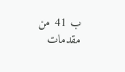ب 41 من مقدمات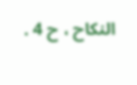النكاح ، ح 4 .